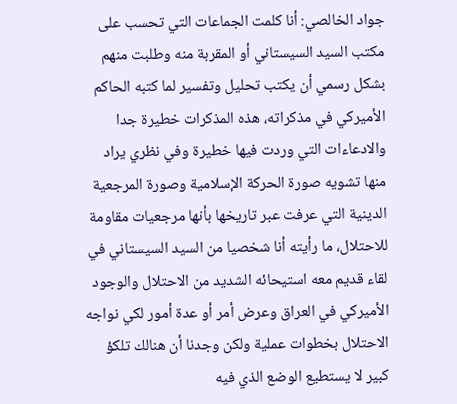جواد الخالصي: أنا كلمت الجماعات التي تحسب على مكتب السيد السيستاني أو المقربة منه وطلبت منهم بشكل رسمي أن يكتب تحليل وتفسير لما كتبه الحاكم الأميركي في مذكراته، هذه المذكرات خطيرة جدا والادعاءات التي وردت فيها خطيرة وفي نظري يراد منها تشويه صورة الحركة الإسلامية وصورة المرجعية الدينية التي عرفت عبر تاريخها بأنها مرجعيات مقاومة للاحتلال، ما رأيته أنا شخصيا من السيد السيستاني في لقاء قديم معه استيحائه الشديد من الاحتلال والوجود الأميركي في العراق وعرض أمر أو عدة أمور لكي نواجه الاحتلال بخطوات عملية ولكن وجدنا أن هنالك تلكؤ كبير لا يستطيع الوضع الذي فيه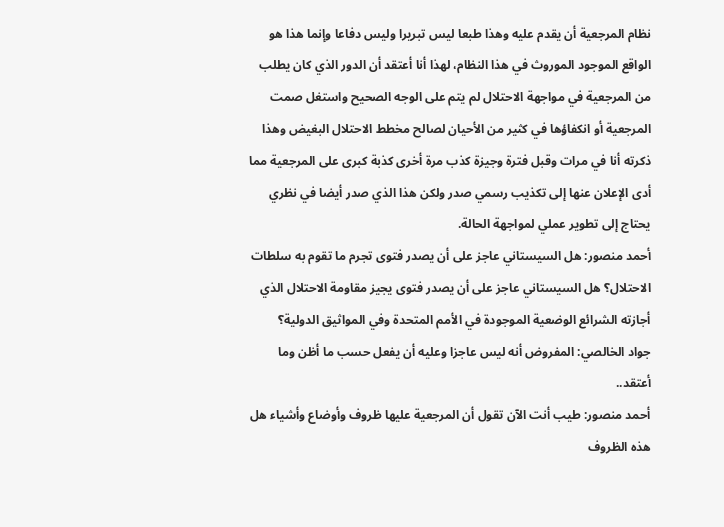نظام المرجعية أن يقدم عليه وهذا طبعا ليس تبريرا وليس دفاعا وإنما هذا هو الواقع الموجود الموروث في هذا النظام، لهذا أنا أعتقد أن الدور الذي كان يطلب من المرجعية في مواجهة الاحتلال لم يتم على الوجه الصحيح واستغل صمت المرجعية أو انكفاؤها في كثير من الأحيان لصالح مخطط الاحتلال البغيض وهذا ذكرته أنا في مرات وقبل فترة وجيزة كذب مرة أخرى كذبة كبرى على المرجعية مما أدى الإعلان عنها إلى تكذيب رسمي صدر ولكن هذا الذي صدر أيضا في نظري يحتاج إلى تطوير عملي لمواجهة الحالة.
أحمد منصور: هل السيستاني عاجز على أن يصدر فتوى تجرم ما تقوم به سلطات الاحتلال؟ هل السيستاني عاجز على أن يصدر فتوى يجيز مقاومة الاحتلال الذي أجازته الشرائع الوضعية الموجودة في الأمم المتحدة وفي المواثيق الدولية؟
جواد الخالصي: المفروض أنه ليس عاجزا وعليه أن يفعل حسب ما أظن وما أعتقد..
أحمد منصور: طيب أنت الآن تقول أن المرجعية عليها ظروف وأوضاع وأشياء هل هذه الظروف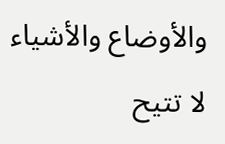والأوضاع والأشياء لا تتيح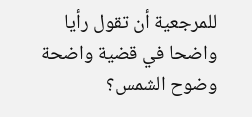للمرجعية أن تقول رأيا واضحا في قضية واضحة وضوح الشمس؟